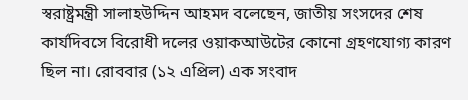স্বরাষ্ট্রমন্ত্রী সালাহউদ্দিন আহমদ বলেছেন, জাতীয় সংসদের শেষ কার্যদিবসে বিরোধী দলের ওয়াকআউটের কোনো গ্রহণযোগ্য কারণ ছিল না। রোববার (১২ এপ্রিল) এক সংবাদ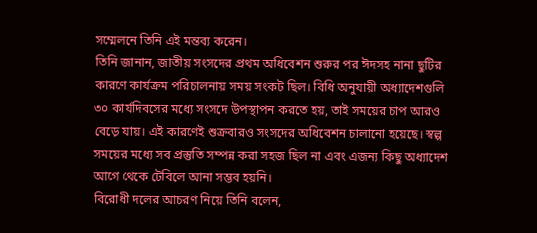সম্মেলনে তিনি এই মন্তব্য করেন।
তিনি জানান, জাতীয় সংসদের প্রথম অধিবেশন শুরুর পর ঈদসহ নানা ছুটির কারণে কার্যক্রম পরিচালনায় সময় সংকট ছিল। বিধি অনুযায়ী অধ্যাদেশগুলি ৩০ কার্যদিবসের মধ্যে সংসদে উপস্থাপন করতে হয়, তাই সময়ের চাপ আরও বেড়ে যায়। এই কারণেই শুক্রবারও সংসদের অধিবেশন চালানো হয়েছে। স্বল্প সময়ের মধ্যে সব প্রস্তুতি সম্পন্ন করা সহজ ছিল না এবং এজন্য কিছু অধ্যাদেশ আগে থেকে টেবিলে আনা সম্ভব হয়নি।
বিরোধী দলের আচরণ নিয়ে তিনি বলেন,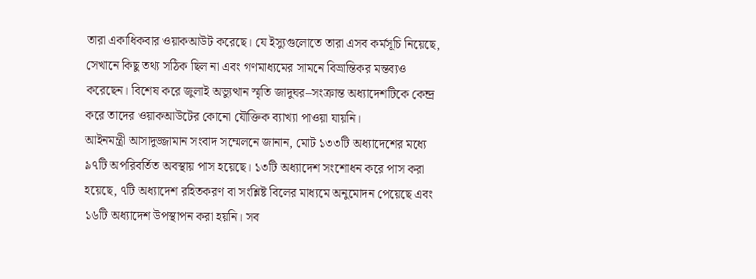তারা একাধিকবার ওয়াকআউট করেছে। যে ইস্যুগুলোতে তারা এসব কর্মসূচি নিয়েছে, সেখানে কিছু তথ্য সঠিক ছিল না এবং গণমাধ্যমের সামনে বিভ্রান্তিকর মন্তব্যও করেছেন। বিশেষ করে জুলাই অভ্যুত্থান স্মৃতি জাদুঘর–সংক্রান্ত অধ্যাদেশটিকে কেন্দ্র করে তাদের ওয়াকআউটের কোনো যৌক্তিক ব্যাখ্যা পাওয়া যায়নি।
আইনমন্ত্রী আসাদুজ্জামান সংবাদ সম্মেলনে জানান, মোট ১৩৩টি অধ্যাদেশের মধ্যে ৯৭টি অপরিবর্তিত অবস্থায় পাস হয়েছে। ১৩টি অধ্যাদেশ সংশোধন করে পাস করা হয়েছে, ৭টি অধ্যাদেশ রহিতকরণ বা সংশ্লিষ্ট বিলের মাধ্যমে অনুমোদন পেয়েছে এবং ১৬টি অধ্যাদেশ উপস্থাপন করা হয়নি। সব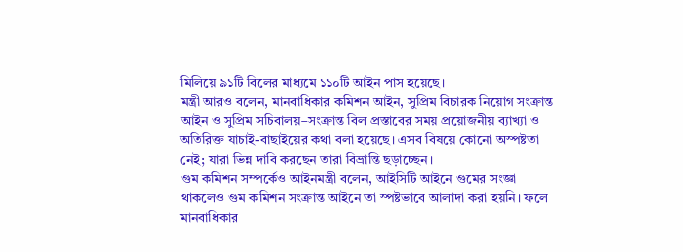মিলিয়ে ৯১টি বিলের মাধ্যমে ১১০টি আইন পাস হয়েছে।
মন্ত্রী আরও বলেন, মানবাধিকার কমিশন আইন, সুপ্রিম বিচারক নিয়োগ সংক্রান্ত আইন ও সুপ্রিম সচিবালয়–সংক্রান্ত বিল প্রস্তাবের সময় প্রয়োজনীয় ব্যাখ্যা ও অতিরিক্ত যাচাই-বাছাইয়ের কথা বলা হয়েছে। এসব বিষয়ে কোনো অস্পষ্টতা নেই; যারা ভিন্ন দাবি করছেন তারা বিভ্রান্তি ছড়াচ্ছেন।
গুম কমিশন সম্পর্কেও আইনমন্ত্রী বলেন, আইসিটি আইনে গুমের সংজ্ঞা থাকলেও গুম কমিশন সংক্রান্ত আইনে তা স্পষ্টভাবে আলাদা করা হয়নি। ফলে মানবাধিকার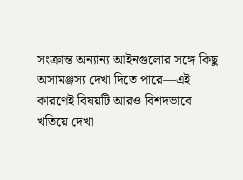সংক্রান্ত অন্যান্য আইনগুলোর সঙ্গে কিছু অসামঞ্জস্য দেখা দিতে পারে—এই কারণেই বিষয়টি আরও বিশদভাবে খতিয়ে দেখা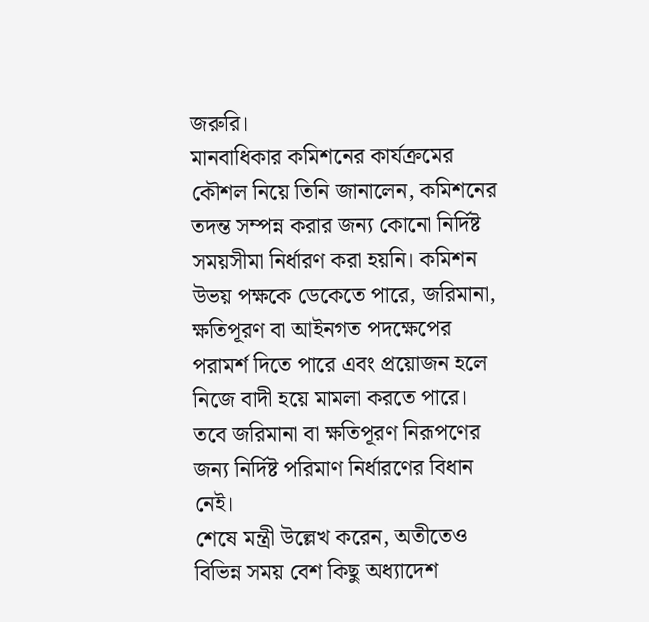জরুরি।
মানবাধিকার কমিশনের কার্যক্রমের কৌশল নিয়ে তিনি জানালেন, কমিশনের তদন্ত সম্পন্ন করার জন্য কোনো নির্দিষ্ট সময়সীমা নির্ধারণ করা হয়নি। কমিশন উভয় পক্ষকে ডেকেতে পারে, জরিমানা, ক্ষতিপূরণ বা আইনগত পদক্ষেপের পরামর্শ দিতে পারে এবং প্রয়োজন হলে নিজে বাদী হয়ে মামলা করতে পারে। তবে জরিমানা বা ক্ষতিপূরণ নিরূপণের জন্য নির্দিষ্ট পরিমাণ নির্ধারণের বিধান নেই।
শেষে মন্ত্রী উল্লেখ করেন, অতীতেও বিভিন্ন সময় বেশ কিছু অধ্যাদেশ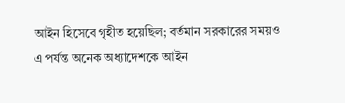আইন হিসেবে গৃহীত হয়েছিল; বর্তমান সরকারের সময়ও এ পর্যন্ত অনেক অধ্যাদেশকে আইন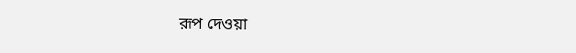রূপ দেওয়া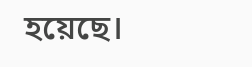হয়েছে।